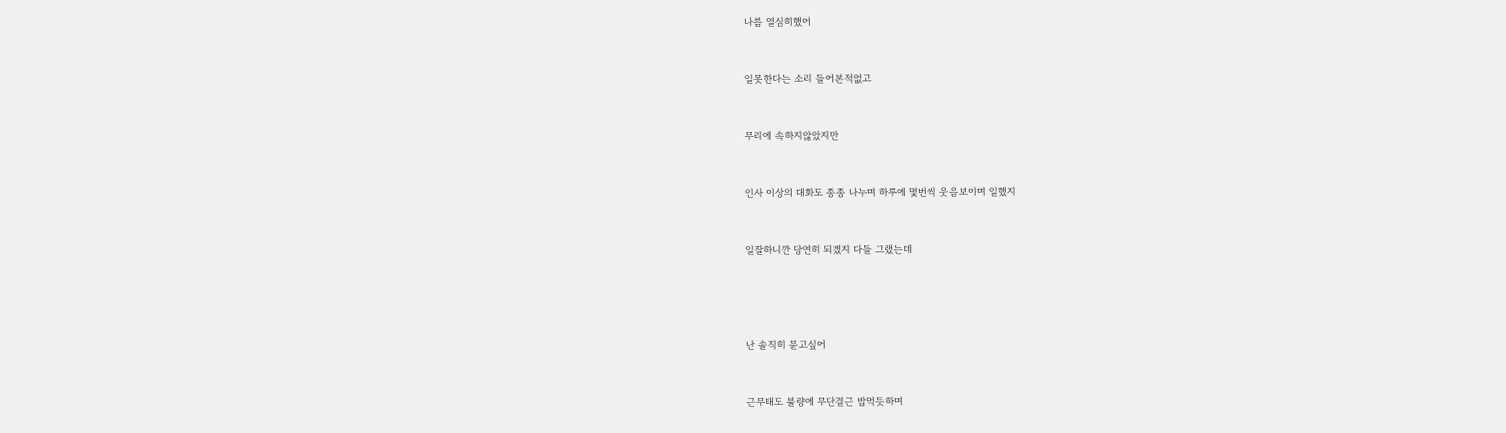나름 열심히했어


일못한다는 소리 들어본적없고


무리에 속하지않았지만


인사 이상의 대화도 종종 나누며 하루에 몇번씩 웃음보이며 일했지


일잘하니깐 당연히 되겠지 다들 그랬는데




난 솔직히 묻고싶어


근무태도 불량에 무단결근 밥먹듯하며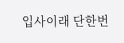입사이래 단한번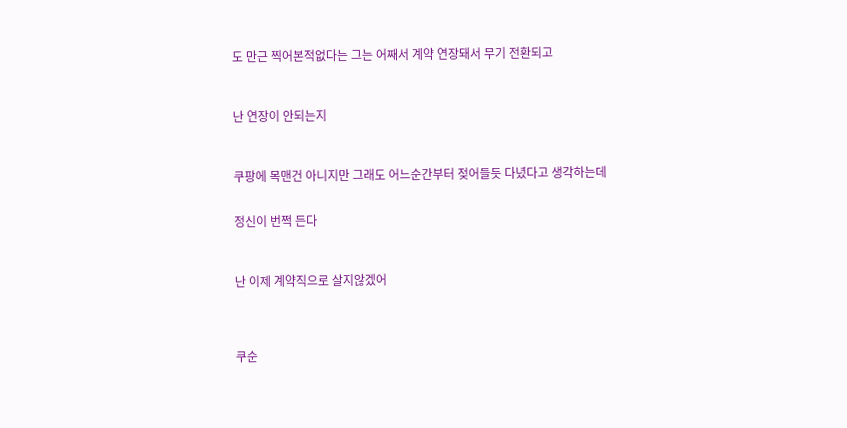도 만근 찍어본적없다는 그는 어째서 계약 연장돼서 무기 전환되고



난 연장이 안되는지



쿠팡에 목맨건 아니지만 그래도 어느순간부터 젖어들듯 다녔다고 생각하는데


정신이 번쩍 든다



난 이제 계약직으로 살지않겠어




쿠순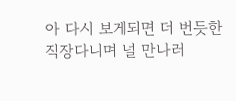아 다시 보게되면 더 번듯한 직장다니며 널 만나러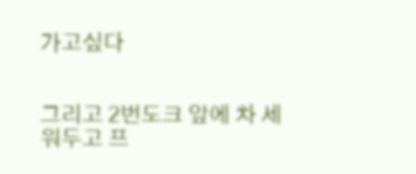가고싶다


그리고 2번도크 앞에 차 세워두고 프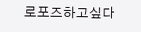로포즈하고싶다